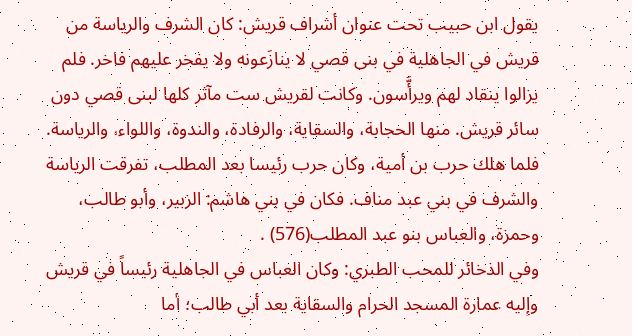يقول ابن حبيب تحت عنوان أشراف قريش: كان الشرف والرياسة من قريش في الجاهلية في بنى قصي لا ينازَعونه ولا يفخر عليهم فاخر. فلم يزالوا ينقاد لهم ويرأَّسون. وكانت لقريش ست مآثر كلها لبنى قصي دون سائر قريش. منها الحجابة، والسقاية، والرفادة، والندوة، واللواء، والرياسة. فلما هلك حرب بن أمية، وكان حرب رئيسا بعد المطلب، تفرقت الرياسة والشرف في بني عبد مناف. فكان في بني هاشم: الزبير، وأبو طالب، وحمزة، والعباس بنو عبد المطلب(576) .
وفي الذخائر للمحب الطبري: وكان العباس في الجاهلية رئيساً في قريش وإليه عمارة المسجد الحرام والسقاية بعد أبي طالب؛ أما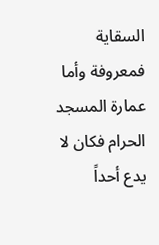السقاية فمعروفة وأما عمارة المسجد الحرام فكان لا يدع أحداً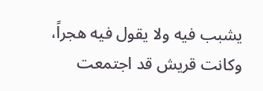يشبب فيه ولا يقول فيه هجراً، وكانت قريش قد اجتمعت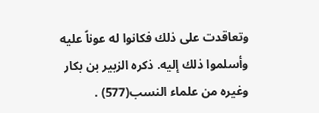وتعاقدت على ذلك فكانوا له عوناً عليه وأسلموا ذلك إليه. ذكره الزبير بن بكار وغيره من علماء النسب(577) .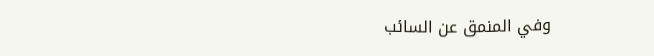وفي المنمق عن السائب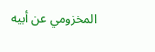المخزومي عن أبيه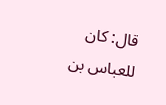قال: كان للعباس بن